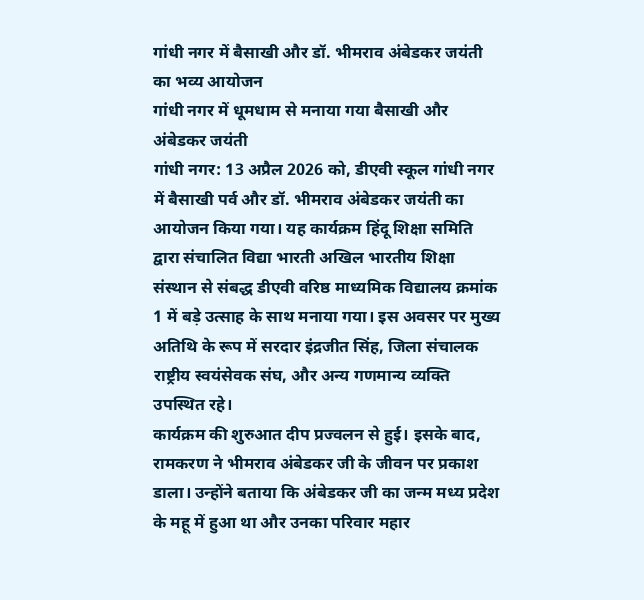गांधी नगर में बैसाखी और डॉ. भीमराव अंबेडकर जयंती का भव्य आयोजन
गांधी नगर में धूमधाम से मनाया गया बैसाखी और अंबेडकर जयंती
गांधी नगर: 13 अप्रैल 2026 को, डीएवी स्कूल गांधी नगर में बैसाखी पर्व और डॉ. भीमराव अंबेडकर जयंती का आयोजन किया गया। यह कार्यक्रम हिंदू शिक्षा समिति द्वारा संचालित विद्या भारती अखिल भारतीय शिक्षा संस्थान से संबद्ध डीएवी वरिष्ठ माध्यमिक विद्यालय क्रमांक 1 में बड़े उत्साह के साथ मनाया गया। इस अवसर पर मुख्य अतिथि के रूप में सरदार इंद्रजीत सिंह, जिला संचालक राष्ट्रीय स्वयंसेवक संघ, और अन्य गणमान्य व्यक्ति उपस्थित रहे।
कार्यक्रम की शुरुआत दीप प्रज्वलन से हुई। इसके बाद, रामकरण ने भीमराव अंबेडकर जी के जीवन पर प्रकाश डाला। उन्होंने बताया कि अंबेडकर जी का जन्म मध्य प्रदेश के महू में हुआ था और उनका परिवार महार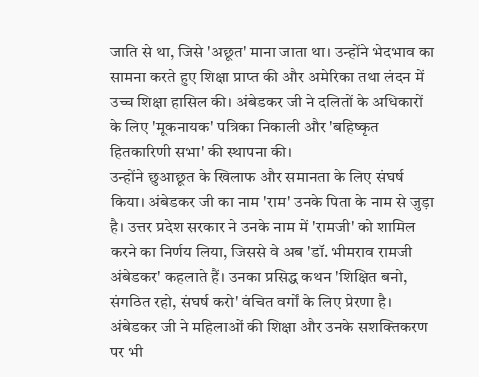जाति से था, जिसे 'अछूत' माना जाता था। उन्होंने भेदभाव का सामना करते हुए शिक्षा प्राप्त की और अमेरिका तथा लंदन में उच्च शिक्षा हासिल की। अंबेडकर जी ने दलितों के अधिकारों के लिए 'मूकनायक' पत्रिका निकाली और 'बहिष्कृत हितकारिणी सभा' की स्थापना की।
उन्होंने छुआछूत के खिलाफ और समानता के लिए संघर्ष किया। अंबेडकर जी का नाम 'राम' उनके पिता के नाम से जुड़ा है। उत्तर प्रदेश सरकार ने उनके नाम में 'रामजी' को शामिल करने का निर्णय लिया, जिससे वे अब 'डॉ. भीमराव रामजी अंबेडकर' कहलाते हैं। उनका प्रसिद्ध कथन 'शिक्षित बनो, संगठित रहो, संघर्ष करो' वंचित वर्गों के लिए प्रेरणा है।
अंबेडकर जी ने महिलाओं की शिक्षा और उनके सशक्तिकरण पर भी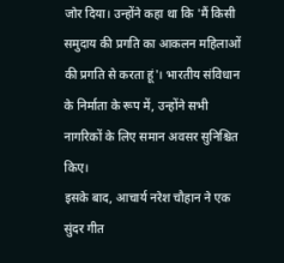जोर दिया। उन्होंने कहा था कि 'मैं किसी समुदाय की प्रगति का आकलन महिलाओं की प्रगति से करता हूं'। भारतीय संविधान के निर्माता के रूप में, उन्होंने सभी नागरिकों के लिए समान अवसर सुनिश्चित किए।
इसके बाद, आचार्य नरेश चौहान ने एक सुंदर गीत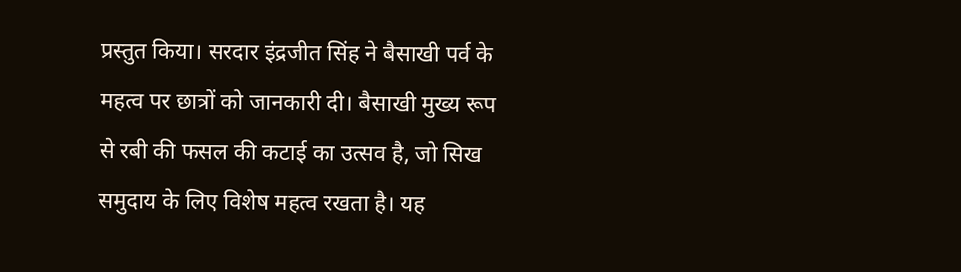प्रस्तुत किया। सरदार इंद्रजीत सिंह ने बैसाखी पर्व के महत्व पर छात्रों को जानकारी दी। बैसाखी मुख्य रूप से रबी की फसल की कटाई का उत्सव है, जो सिख समुदाय के लिए विशेष महत्व रखता है। यह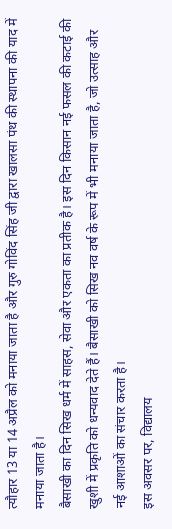त्यौहार 13 या 14 अप्रैल को मनाया जाता है और गुरु गोविंद सिंह जी द्वारा खालसा पंथ की स्थापना की याद में मनाया जाता है।
बैसाखी का दिन सिख धर्म में साहस, सेवा और एकता का प्रतीक है। इस दिन किसान नई फसल की कटाई की खुशी में प्रकृति को धन्यवाद देते हैं। बैसाखी को सिख नव वर्ष के रूप में भी मनाया जाता है, जो उत्साह और नई आशाओं का संचार करता है।
इस अवसर पर, विद्यालय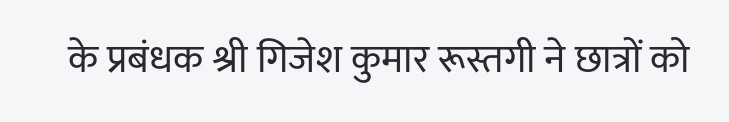के प्रबंधक श्री गिजेश कुमार रूस्तगी ने छात्रों को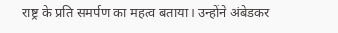राष्ट्र के प्रति समर्पण का महत्व बताया। उन्होंने अंबेडकर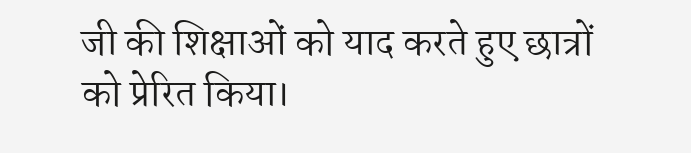जी की शिक्षाओं को याद करते हुए छात्रों को प्रेरित किया।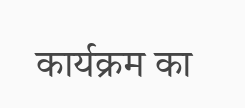कार्यक्रम का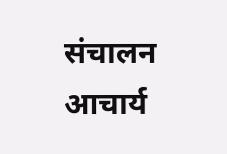संचालन आचार्य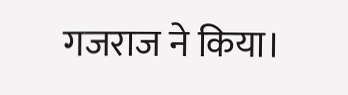गजराज ने किया।